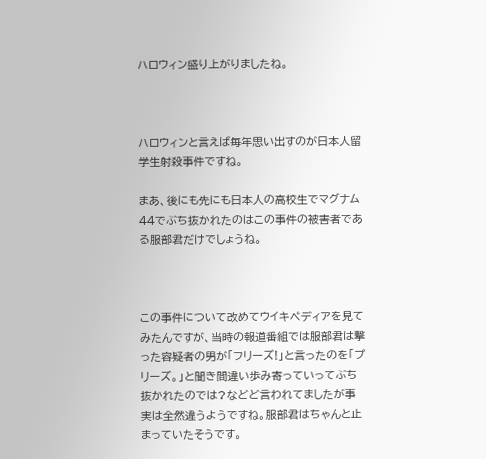ハロウィン盛り上がりましたね。



ハロウィンと言えば毎年思い出すのが日本人留学生射殺事件ですね。

まあ、後にも先にも日本人の高校生でマグナム44でぶち抜かれたのはこの事件の被害者である服部君だけでしょうね。



この事件について改めてウイキペディアを見てみたんですが、当時の報道番組では服部君は撃った容疑者の男が「フリーズ!」と言ったのを「プリーズ。」と聞き間違い歩み寄っていってぶち抜かれたのでは?などど言われてましたが事実は全然違うようですね。服部君はちゃんと止まっていたそうです。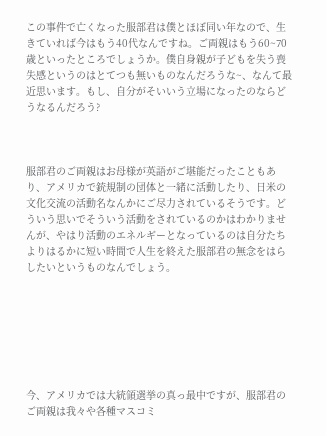この事件で亡くなった服部君は僕とほぼ同い年なので、生きていれば今はもう40代なんですね。ご両親はもう60~70歳といったところでしょうか。僕自身親が子どもを失う喪失感というのはとてつも無いものなんだろうな~、なんて最近思います。もし、自分がそいいう立場になったのならどうなるんだろう?



服部君のご両親はお母様が英語がご堪能だったこともあり、アメリカで銃規制の団体と一緒に活動したり、日米の文化交流の活動名なんかにご尽力されているそうです。どういう思いでそういう活動をされているのかはわかりませんが、やはり活動のエネルギーとなっているのは自分たちよりはるかに短い時間で人生を終えた服部君の無念をはらしたいというものなんでしょう。







今、アメリカでは大統領選挙の真っ最中ですが、服部君のご両親は我々や各種マスコミ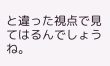と違った視点で見てはるんでしょうね。